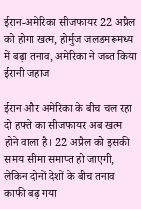ईरान-अमेरिका सीजफायर 22 अप्रैल को होगा खत्म, होर्मुज जलडमरूमध्य में बढ़ा तनाव, अमेरिका ने जब्त किया ईरानी जहाज

ईरान और अमेरिका के बीच चल रहा दो हफ्ते का सीजफायर अब खत्म होने वाला है। 22 अप्रैल को इसकी समय सीमा समाप्त हो जाएगी, लेकिन दोनों देशों के बीच तनाव काफी बढ़ गया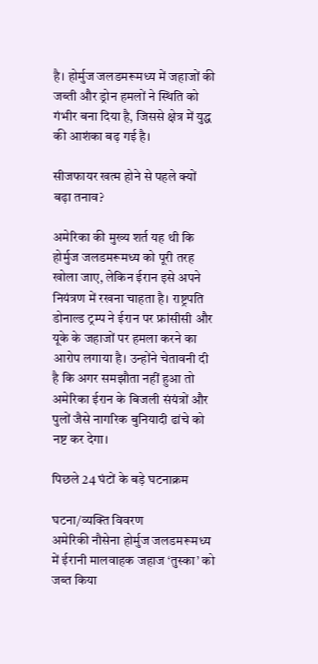है। होर्मुज जलडमरूमध्य में जहाजों की जब्ती और ड्रोन हमलों ने स्थिति को गंभीर बना दिया है, जिससे क्षेत्र में युद्ध की आशंका बढ़ गई है।

सीजफायर खत्म होने से पहले क्यों बढ़ा तनाव?

अमेरिका की मुख्य शर्त यह थी कि होर्मुज जलडमरूमध्य को पूरी तरह खोला जाए, लेकिन ईरान इसे अपने नियंत्रण में रखना चाहता है। राष्ट्रपति डोनाल्ड ट्रम्प ने ईरान पर फ्रांसीसी और यूके के जहाजों पर हमला करने का आरोप लगाया है। उन्होंने चेतावनी दी है कि अगर समझौता नहीं हुआ तो अमेरिका ईरान के बिजली संयंत्रों और पुलों जैसे नागरिक बुनियादी ढांचे को नष्ट कर देगा।

पिछले 24 घंटों के बड़े घटनाक्रम

घटना/व्यक्ति विवरण
अमेरिकी नौसेना होर्मुज जलडमरूमध्य में ईरानी मालवाहक जहाज ‘तुस्का’ को जब्त किया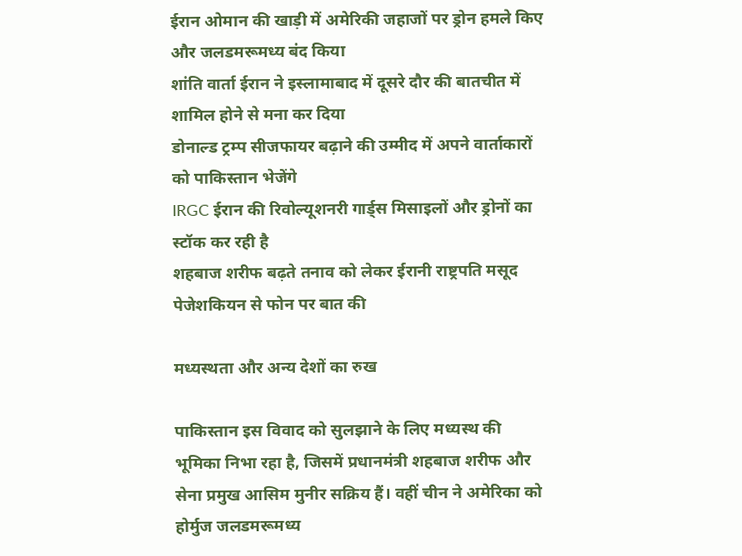ईरान ओमान की खाड़ी में अमेरिकी जहाजों पर ड्रोन हमले किए और जलडमरूमध्य बंद किया
शांति वार्ता ईरान ने इस्लामाबाद में दूसरे दौर की बातचीत में शामिल होने से मना कर दिया
डोनाल्ड ट्रम्प सीजफायर बढ़ाने की उम्मीद में अपने वार्ताकारों को पाकिस्तान भेजेंगे
IRGC ईरान की रिवोल्यूशनरी गार्ड्स मिसाइलों और ड्रोनों का स्टॉक कर रही है
शहबाज शरीफ बढ़ते तनाव को लेकर ईरानी राष्ट्रपति मसूद पेजेशकियन से फोन पर बात की

मध्यस्थता और अन्य देशों का रुख

पाकिस्तान इस विवाद को सुलझाने के लिए मध्यस्थ की भूमिका निभा रहा है, जिसमें प्रधानमंत्री शहबाज शरीफ और सेना प्रमुख आसिम मुनीर सक्रिय हैं। वहीं चीन ने अमेरिका को होर्मुज जलडमरूमध्य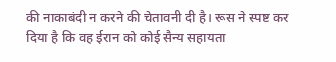की नाकाबंदी न करने की चेतावनी दी है। रूस ने स्पष्ट कर दिया है कि वह ईरान को कोई सैन्य सहायता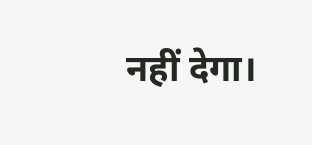नहीं देगा।